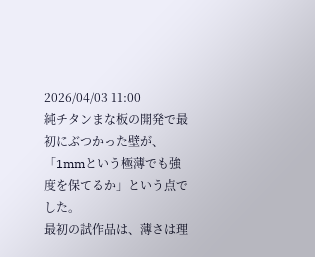2026/04/03 11:00
純チタンまな板の開発で最初にぶつかった壁が、「1mmという極薄でも強度を保てるか」という点でした。
最初の試作品は、薄さは理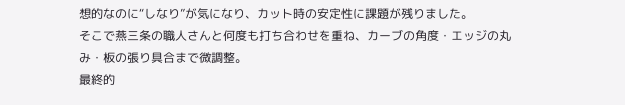想的なのに“しなり”が気になり、カット時の安定性に課題が残りました。
そこで燕三条の職人さんと何度も打ち合わせを重ね、カーブの角度・エッジの丸み・板の張り具合まで微調整。
最終的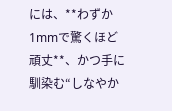には、**わずか1mmで驚くほど頑丈**、かつ手に馴染む“しなやか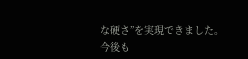な硬さ”を実現できました。
今後も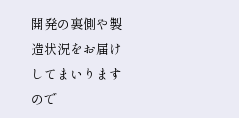開発の裏側や製造状況をお届けしてまいりますので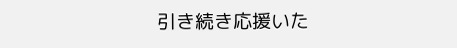引き続き応援いた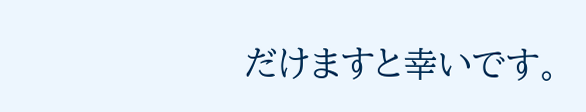だけますと幸いです。